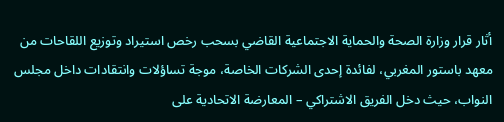أثار قرار وزارة الصحة والحماية الاجتماعية القاضي بسحب رخص استيراد وتوزيع اللقاحات من معهد باستور المغربي، لفائدة إحدى الشركات الخاصة، موجة تساؤلات وانتقادات داخل مجلس النواب، حيث دخل الفريق الاشتراكي – المعارضة الاتحادية على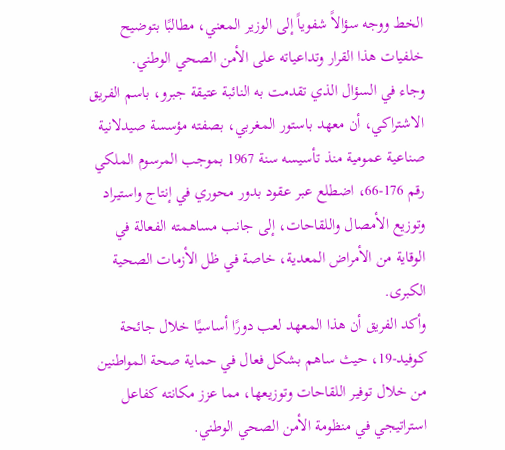الخط ووجه سؤالاً شفوياً إلى الوزير المعني، مطالبًا بتوضيح خلفيات هذا القرار وتداعياته على الأمن الصحي الوطني.
وجاء في السؤال الذي تقدمت به النائبة عتيقة جبرو، باسم الفريق الاشتراكي، أن معهد باستور المغربي، بصفته مؤسسة صيدلانية صناعية عمومية منذ تأسيسه سنة 1967 بموجب المرسوم الملكي رقم 176-66، اضطلع عبر عقود بدور محوري في إنتاج واستيراد وتوزيع الأمصال واللقاحات، إلى جانب مساهمته الفعالة في الوقاية من الأمراض المعدية، خاصة في ظل الأزمات الصحية الكبرى.
وأكد الفريق أن هذا المعهد لعب دورًا أساسيًا خلال جائحة كوفيد-19، حيث ساهم بشكل فعال في حماية صحة المواطنين من خلال توفير اللقاحات وتوزيعها، مما عزز مكانته كفاعل استراتيجي في منظومة الأمن الصحي الوطني.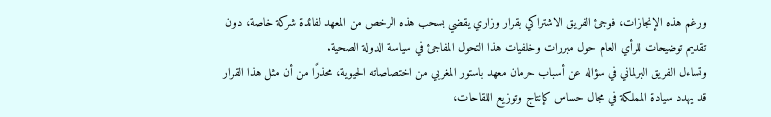ورغم هذه الإنجازات، فوجئ الفريق الاشتراكي بقرار وزاري يقضي بسحب هذه الرخص من المعهد لفائدة شركة خاصة، دون تقديم توضيحات للرأي العام حول مبررات وخلفيات هذا التحول المفاجئ في سياسة الدولة الصحية.
وتساءل الفريق البرلماني في سؤاله عن أسباب حرمان معهد باستور المغربي من اختصاصاته الحيوية، محذرًا من أن مثل هذا القرار قد يهدد سيادة المملكة في مجال حساس كإنتاج وتوزيع اللقاحات،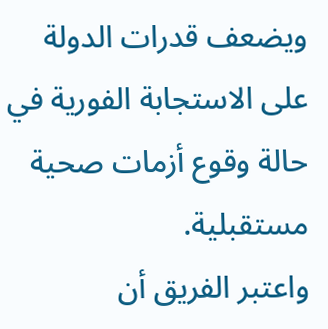ويضعف قدرات الدولة على الاستجابة الفورية في حالة وقوع أزمات صحية مستقبلية.
واعتبر الفريق أن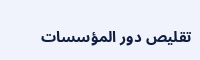تقليص دور المؤسسات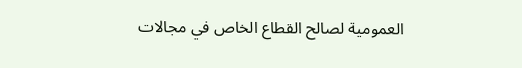العمومية لصالح القطاع الخاص في مجالات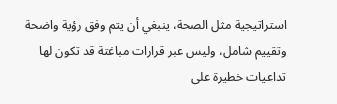استراتيجية مثل الصحة، ينبغي أن يتم وفق رؤية واضحة وتقييم شامل، وليس عبر قرارات مباغتة قد تكون لها تداعيات خطيرة على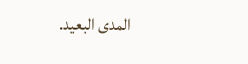المدى البعيد.